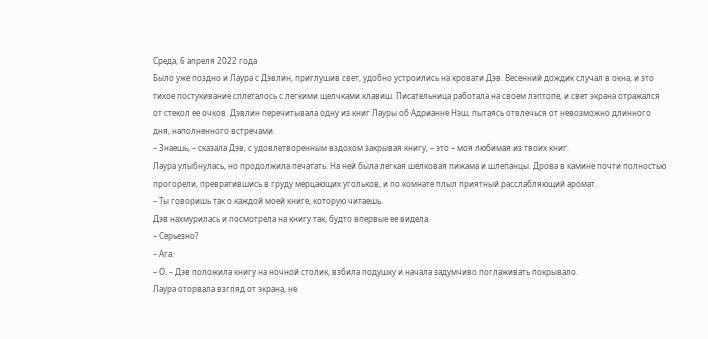Среда, 6 апреля 2022 года
Было уже поздно и Лаура с Дэвлин, приглушив свет, удобно устроились на кровати Дэв. Весенний дождик случал в окна, и это тихое постукивание сплеталось с легкими щелчками клавиш. Писательница работала на своем лэптопе, и свет экрана отражался от стекол ее очков. Дэвлин перечитывала одну из книг Лауры об Адрианне Нэш, пытаясь отвлечься от невозможно длинного дня, наполненного встречами.
– Знаешь, – сказала Дэв, с удовлетворенным вздохом закрывая книгу, – это – моя любимая из твоих книг.
Лаура улыбнулась, но продолжила печатать. На ней была легкая шелковая пижама и шлепанцы. Дрова в камине почти полностью прогорели, превратившись в груду мерцающих угольков, и по комнате плыл приятный расслабляющий аромат.
– Ты говоришь так о каждой моей книге, которую читаешь.
Дэв нахмурилась и посмотрела на книгу так, будто впервые ее видела.
– Серьезно?
– Ага.
– О. – Дэв положила книгу на ночной столик, взбила подушку и начала задумчиво поглаживать покрывало.
Лаура оторвала взгляд от экрана, не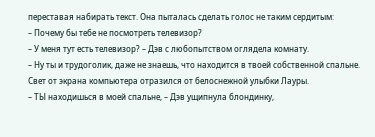переставая набирать текст. Она пыталась сделать голос не таким сердитым:
– Почему бы тебе не посмотреть телевизор?
– У меня тут есть телевизор? – Дэв с любопытством оглядела комнату.
– Ну ты и трудоголик, даже не знаешь, что находится в твоей собственной спальне.
Свет от экрана компьютера отразился от белоснежной улыбки Лауры.
– ТЫ находишься в моей спальне, – Дэв ущипнула блондинку,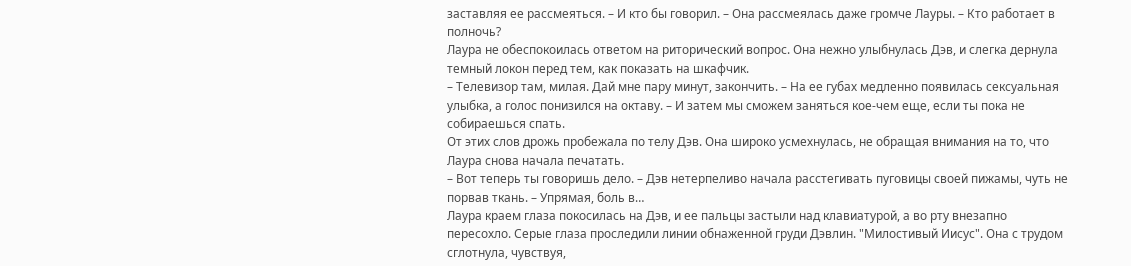заставляя ее рассмеяться. – И кто бы говорил. – Она рассмеялась даже громче Лауры. – Кто работает в полночь?
Лаура не обеспокоилась ответом на риторический вопрос. Она нежно улыбнулась Дэв, и слегка дернула темный локон перед тем, как показать на шкафчик.
– Телевизор там, милая. Дай мне пару минут, закончить. – На ее губах медленно появилась сексуальная улыбка, а голос понизился на октаву. – И затем мы сможем заняться кое-чем еще, если ты пока не собираешься спать.
От этих слов дрожь пробежала по телу Дэв. Она широко усмехнулась, не обращая внимания на то, что Лаура снова начала печатать.
– Вот теперь ты говоришь дело. – Дэв нетерпеливо начала расстегивать пуговицы своей пижамы, чуть не порвав ткань. – Упрямая, боль в…
Лаура краем глаза покосилась на Дэв, и ее пальцы застыли над клавиатурой, а во рту внезапно пересохло. Серые глаза проследили линии обнаженной груди Дэвлин. "Милостивый Иисус". Она с трудом сглотнула, чувствуя,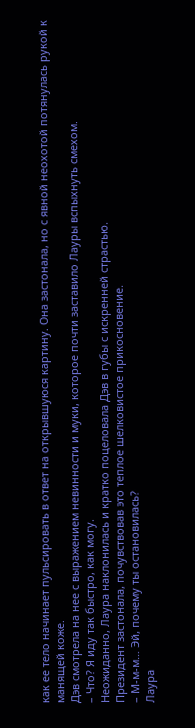как ее тело начинает пульсировать в ответ на открывшуюся картину. Она застонала, но с явной неохотой потянулась рукой к манящей коже.
Дэв смотрела на нее с выражением невинности и муки, которое почти заставило Лауры вспыхнуть смехом.
– Что? Я иду так быстро, как могу.
Неожиданно, Лаура наклонилась и кратко поцеловала Дэв в губы с искренней страстью.
Президент застонала, почувствовав это теплое шелковистое прикосновение.
– М-м-м… Эй, почему ты остановилась?
Лаура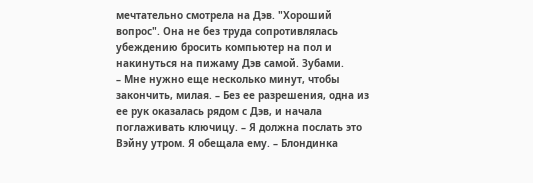мечтательно смотрела на Дэв. "Хороший вопрос". Она не без труда сопротивлялась убеждению бросить компьютер на пол и накинуться на пижаму Дэв самой. Зубами.
– Мне нужно еще несколько минут, чтобы закончить, милая. – Без ее разрешения, одна из ее рук оказалась рядом с Дэв, и начала поглаживать ключицу. – Я должна послать это Вэйну утром. Я обещала ему. – Блондинка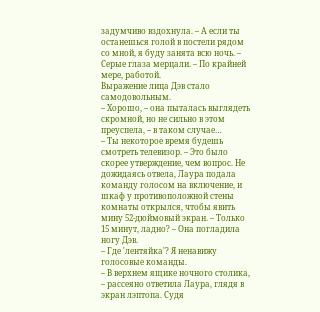задумчиво вздохнула. – А если ты останешься голой в постели рядом со мной, я буду занята всю ночь. – Серые глаза мерцали. – По крайней мере, работой.
Выражение лица Дэв стало самодовольным.
– Хорошо, – она пыталась выглядеть скромной, но не сильно в этом преуспела, – в таком случае…
– Ты некоторое время будешь смотреть телевизор. – Это было скорее утверждение, чем вопрос. Не дожидаясь отвела, Лаура подала команду голосом на включение, и шкаф у противоположной стены комнаты открылся, чтобы явить мину 52-дюймовый экран. – Только 15 минут, ладно? – Она погладила ногу Дэв.
– Где 'лентяйка'? Я ненавижу голосовые команды.
– В верхнем ящике ночного столика, – рассеяно ответила Лаура, глядя в экран лэптопа. Судя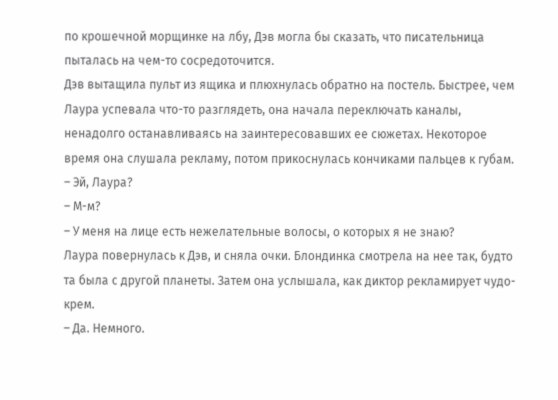по крошечной морщинке на лбу, Дэв могла бы сказать, что писательница пыталась на чем-то сосредоточится.
Дэв вытащила пульт из ящика и плюхнулась обратно на постель. Быстрее, чем Лаура успевала что-то разглядеть, она начала переключать каналы, ненадолго останавливаясь на заинтересовавших ее сюжетах. Некоторое время она слушала рекламу, потом прикоснулась кончиками пальцев к губам.
– Эй, Лаура?
– М-м?
– У меня на лице есть нежелательные волосы, о которых я не знаю?
Лаура повернулась к Дэв, и сняла очки. Блондинка смотрела на нее так, будто та была с другой планеты. Затем она услышала, как диктор рекламирует чудо-крем.
– Да. Немного.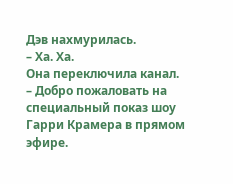Дэв нахмурилась.
– Ха. Ха.
Она переключила канал.
– Добро пожаловать на специальный показ шоу Гарри Крамера в прямом эфире.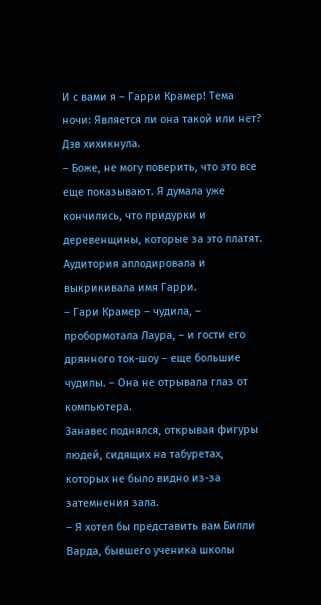И с вами я – Гарри Крамер! Тема ночи: Является ли она такой или нет?
Дэв хихикнула.
– Боже, не могу поверить, что это все еще показывают. Я думала уже кончились, что придурки и деревенщины, которые за это платят.
Аудитория аплодировала и выкрикивала имя Гарри.
– Гари Крамер – чудила, – пробормотала Лаура, – и гости его дрянного ток-шоу – еще большие чудилы. – Она не отрывала глаз от компьютера.
Занавес поднялся, открывая фигуры людей, сидящих на табуретах, которых не было видно из-за затемнения зала.
– Я хотел бы представить вам Билли Варда, бывшего ученика школы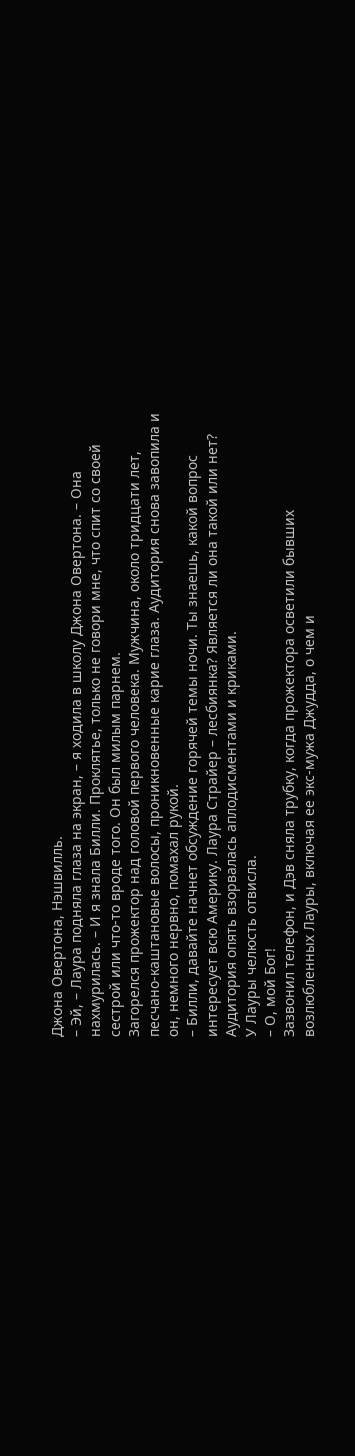Джона Овертона, Нэшвилль.
– Эй, – Лаура подняла глаза на экран, – я ходила в школу Джона Овертона. – Она нахмурилась. – И я знала Билли. Проклятье, только не говори мне, что спит со своей сестрой или что-то вроде того. Он был милым парнем.
Загорелся прожектор над головой первого человека. Мужчина, около тридцати лет, песчано-каштановые волосы, проникновенные карие глаза. Аудитория снова завопила и он, немного нервно, помахал рукой.
– Билли, давайте начнет обсуждение горячей темы ночи. Ты знаешь, какой вопрос интересует всю Америку. Лаура Страйер – лесбиянка? Является ли она такой или нет?
Аудитория опять взорвалась аплодисментами и криками.
У Лауры челюсть отвисла.
– О, мой Бог!
Зазвонил телефон, и Дэв сняла трубку, когда прожектора осветили бывших возлюбленных Лауры, включая ее экс-мужа Джудда, о чем и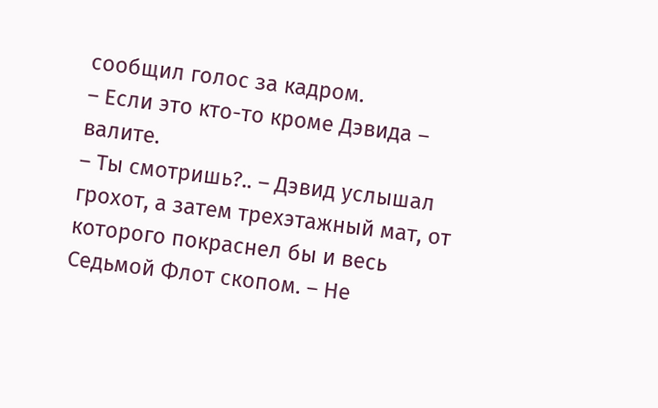сообщил голос за кадром.
– Если это кто-то кроме Дэвида – валите.
– Ты смотришь?.. – Дэвид услышал грохот, а затем трехэтажный мат, от которого покраснел бы и весь Седьмой Флот скопом. – Не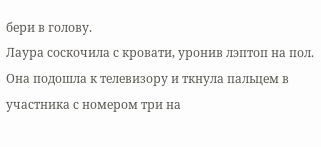бери в голову.
Лаура соскочила с кровати, уронив лэптоп на пол. Она подошла к телевизору и ткнула пальцем в участника с номером три на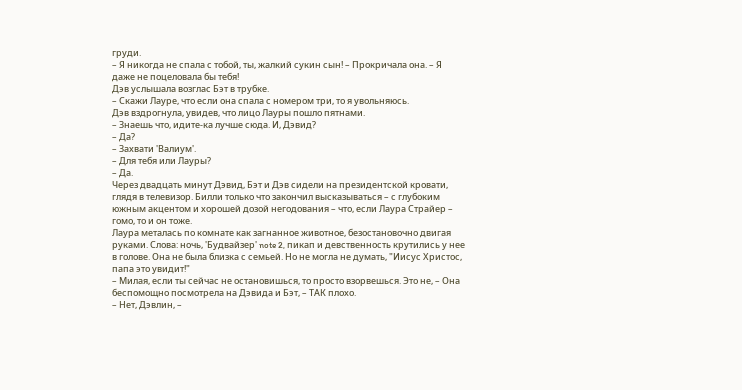груди.
– Я никогда не спала с тобой, ты, жалкий сукин сын! – Прокричала она. – Я даже не поцеловала бы тебя!
Дэв услышала возглас Бэт в трубке.
– Скажи Лауре, что если она спала с номером три, то я увольняюсь.
Дэв вздрогнула, увидев, что лицо Лауры пошло пятнами.
– Знаешь что, идите-ка лучше сюда. И, Дэвид?
– Да?
– Захвати 'Валиум'.
– Для тебя или Лауры?
– Да.
Через двадцать минут Дэвид, Бэт и Дэв сидели на президентской кровати, глядя в телевизор. Билли только что закончил высказываться – с глубоким южным акцентом и хорошей дозой негодования – что, если Лаура Страйер – гомо, то и он тоже.
Лаура металась по комнате как загнанное животное, безостановочно двигая руками. Слова: ночь, 'Будвайзер' note 2, пикап и девственность крутились у нее в голове. Она не была близка с семьей. Но не могла не думать, "Иисус Христос, папа это увидит!"
– Милая, если ты сейчас не остановишься, то просто взорвешься. Это не, – Она беспомощно посмотрела на Дэвида и Бэт, – ТАК плохо.
– Нет, Дэвлин, –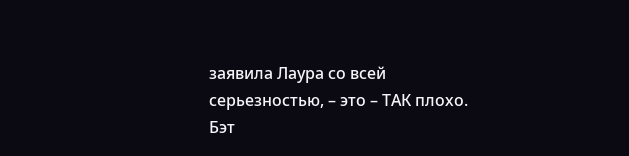заявила Лаура со всей серьезностью, – это – ТАК плохо.
Бэт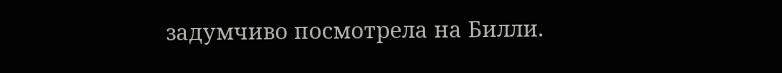задумчиво посмотрела на Билли.